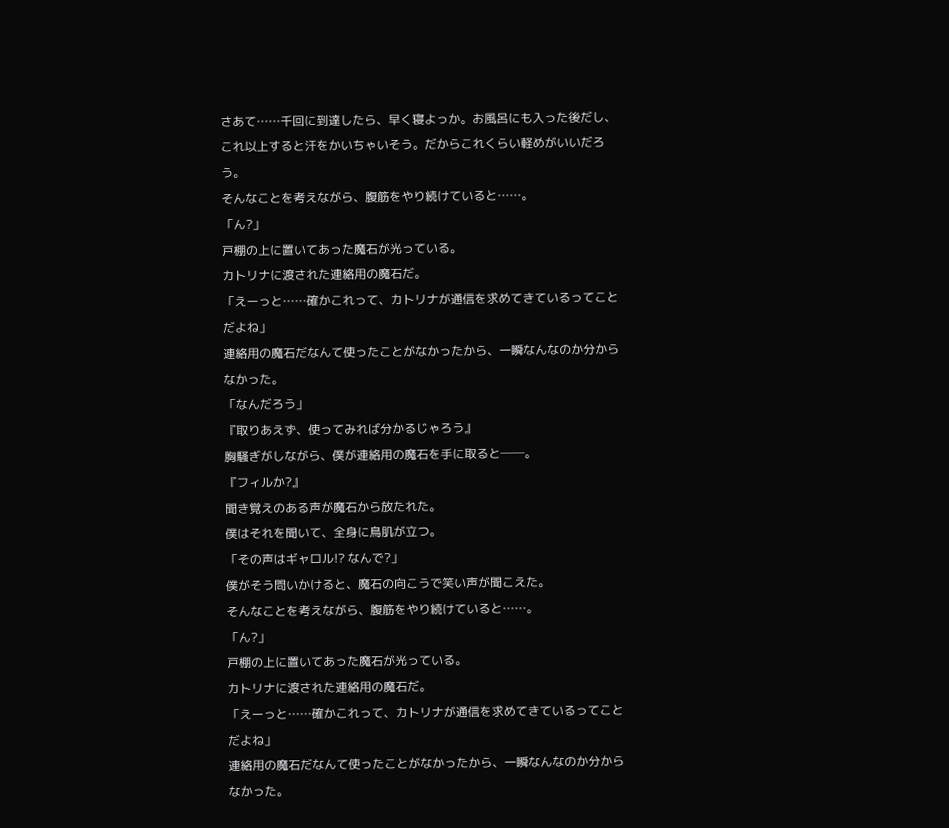さあて……千回に到達したら、早く寝よっか。お風呂にも入った後だし、これ以上すると汗をかいちゃいそう。だからこれくらい軽めがいいだろう。
そんなことを考えながら、腹筋をやり続けていると……。
「ん?」
戸棚の上に置いてあった魔石が光っている。
カトリナに渡された連絡用の魔石だ。
「えーっと……確かこれって、カトリナが通信を求めてきているってことだよね」
連絡用の魔石だなんて使ったことがなかったから、一瞬なんなのか分からなかった。
「なんだろう」
『取りあえず、使ってみれば分かるじゃろう』
胸騒ぎがしながら、僕が連絡用の魔石を手に取ると──。
『フィルか?』
聞き覚えのある声が魔石から放たれた。
僕はそれを聞いて、全身に鳥肌が立つ。
「その声はギャロル!? なんで?」
僕がそう問いかけると、魔石の向こうで笑い声が聞こえた。
そんなことを考えながら、腹筋をやり続けていると……。
「ん?」
戸棚の上に置いてあった魔石が光っている。
カトリナに渡された連絡用の魔石だ。
「えーっと……確かこれって、カトリナが通信を求めてきているってことだよね」
連絡用の魔石だなんて使ったことがなかったから、一瞬なんなのか分からなかった。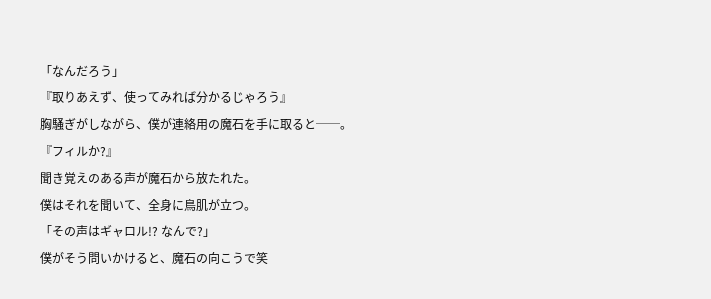「なんだろう」
『取りあえず、使ってみれば分かるじゃろう』
胸騒ぎがしながら、僕が連絡用の魔石を手に取ると──。
『フィルか?』
聞き覚えのある声が魔石から放たれた。
僕はそれを聞いて、全身に鳥肌が立つ。
「その声はギャロル!? なんで?」
僕がそう問いかけると、魔石の向こうで笑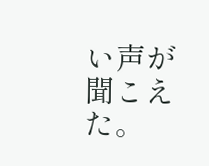い声が聞こえた。